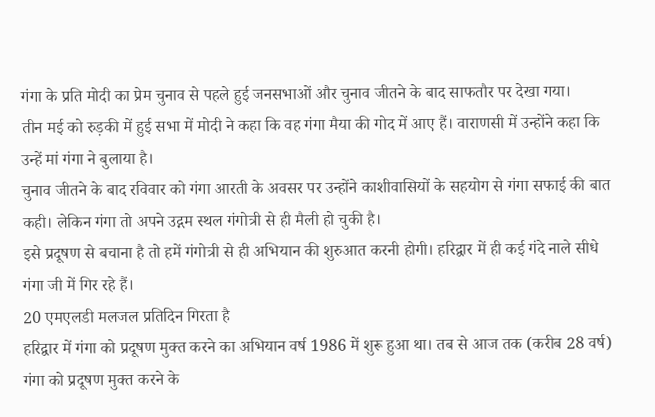गंगा के प्रति मोदी का प्रेम चुनाव से पहले हुई जनसभाओं और चुनाव जीतने के बाद साफतौर पर देखा गया।
तीन मई को रुड़की में हुई सभा में मोदी ने कहा कि वह गंगा मैया की गोद में आए हैं। वाराणसी में उन्होंने कहा कि उन्हें मां गंगा ने बुलाया है।
चुनाव जीतने के बाद रविवार को गंगा आरती के अवसर पर उन्होंने काशीवासियों के सहयोग से गंगा सफाई की बात कही। लेकिन गंगा तो अपने उद्गम स्थल गंगोत्री से ही मैली हो चुकी है।
इसे प्रदूषण से बचाना है तो हमें गंगोत्री से ही अभियान की शुरुआत करनी होगी। हरिद्वार में ही कई गंदे नाले सीधे गंगा जी में गिर रहे हैं।
20 एमएलडी मलजल प्रतिदिन गिरता है
हरिद्वार में गंगा को प्रदूषण मुक्त करने का अभियान वर्ष 1986 में शुरू हुआ था। तब से आज तक (करीब 28 वर्ष) गंगा को प्रदूषण मुक्त करने के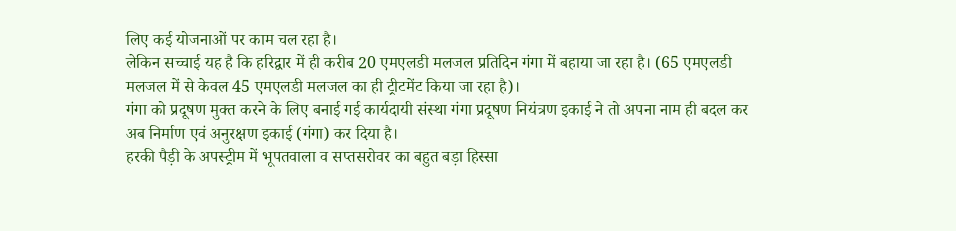लिए कई योजनाओं पर काम चल रहा है।
लेकिन सच्चाई यह है कि हरिद्वार में ही करीब 20 एमएलडी मलजल प्रतिदिन गंगा में बहाया जा रहा है। (65 एमएलडी मलजल में से केवल 45 एमएलडी मलजल का ही ट्रीटमेंट किया जा रहा है)।
गंगा को प्रदूषण मुक्त करने के लिए बनाई गई कार्यदायी संस्था गंगा प्रदूषण नियंत्रण इकाई ने तो अपना नाम ही बदल कर अब निर्माण एवं अनुरक्षण इकाई (गंगा) कर दिया है।
हरकी पैड़ी के अपस्ट्रीम में भूपतवाला व सप्तसरोवर का बहुत बड़ा हिस्सा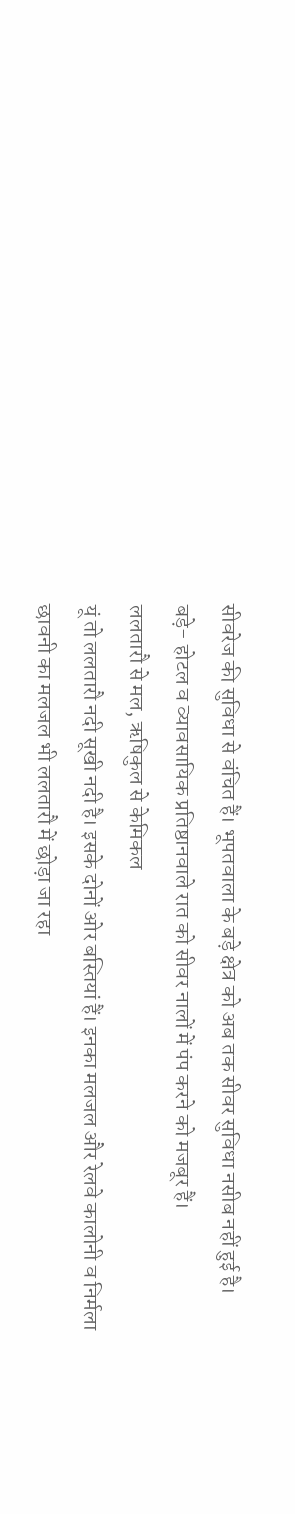सीवरेज की सुविधा से वंचित हैं। भूपतवाला के बड़े क्षेत्र को अब तक सीवर सुविधा नसीब नहीं हुई है।
बड़े- होटल व व्यावसायिक प्रतिष्ठानवाले रात को सीवर नालों में पंप करने को मजबूर हैं।
ललतारौ से मल, ऋषिकुल से केमिकल
यूं तो ललतारौ नदी सूखी नदी है। इसके दोनों ओर बस्तियां हैं। इनका मलजल और रेलवे कालोनी व निर्मला छावनी का मलजल भी ललतारौ में छोड़ा जा रहा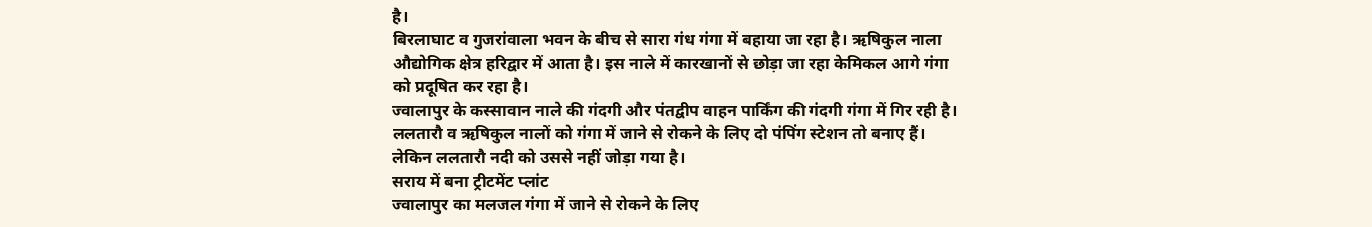है।
बिरलाघाट व गुजरांवाला भवन के बीच से सारा गंध गंगा में बहाया जा रहा है। ऋषिकुल नाला औद्योगिक क्षेत्र हरिद्वार में आता है। इस नाले में कारखानों से छोड़ा जा रहा केमिकल आगे गंगा को प्रदूषित कर रहा है।
ज्वालापुर के कस्सावान नाले की गंदगी और पंतद्वीप वाहन पार्किंग की गंदगी गंगा में गिर रही है। ललतारौ व ऋषिकुल नालों को गंगा में जाने से रोकने के लिए दो पंपिंग स्टेशन तो बनाए हैं। लेकिन ललतारौ नदी को उससे नहीं जोड़ा गया है।
सराय में बना ट्रीटमेंट प्लांट
ज्वालापुर का मलजल गंगा में जाने से रोकने के लिए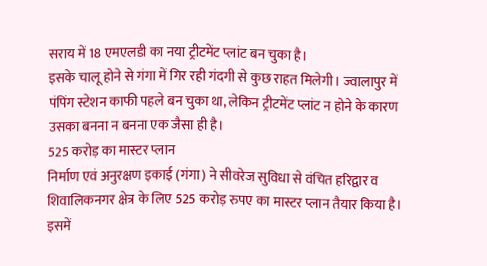सराय में 18 एमएलडी का नया ट्रीटमेंट प्लांट बन चुका है।
इसके चालू होने से गंगा में गिर रही गंदगी से कुछ राहत मिलेगी। ज्वालापुर में पंपिंग स्टेशन काफी पहले बन चुका था, लेकिन ट्रीटमेंट प्लांट न होने के कारण उसका बनना न बनना एक जैसा ही है।
525 करोड़ का मास्टर प्लान
निर्माण एवं अनुरक्षण इकाई (गंगा) ने सीवरेज सुविधा से वंचित हरिद्वार व शिवालिकनगर क्षेत्र के लिए 525 करोड़ रुपए का मास्टर प्लान तैयार किया है।
इसमें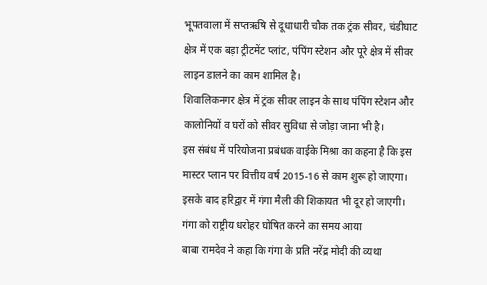भूपतवाला में सप्तऋषि से दूधाधारी चौक तक ट्रंक सीवर, चंडीघाट क्षेत्र में एक बड़ा ट्रीटमेंट प्लांट, पंपिंग स्टेशन और पूरे क्षेत्र में सीवर लाइन डालने का काम शामिल है।
शिवालिकनगर क्षेत्र में ट्रंक सीवर लाइन के साथ पंपिंग स्टेशन और कालोनियों व घरों को सीवर सुविधा से जोड़ा जाना भी है।
इस संबंध में परियोजना प्रबंधक वाईके मिश्रा का कहना है कि इस मास्टर प्लान पर वित्तीय वर्ष 2015-16 से काम शुरू हो जाएगा। इसके बाद हरिद्वार में गंगा मैली की शिकायत भी दूर हो जाएगी।
गंगा को राष्ट्रीय धरोहर घोषित करने का समय आया
बाबा रामदेव ने कहा कि गंगा के प्रति नरेंद्र मोदी की व्यथा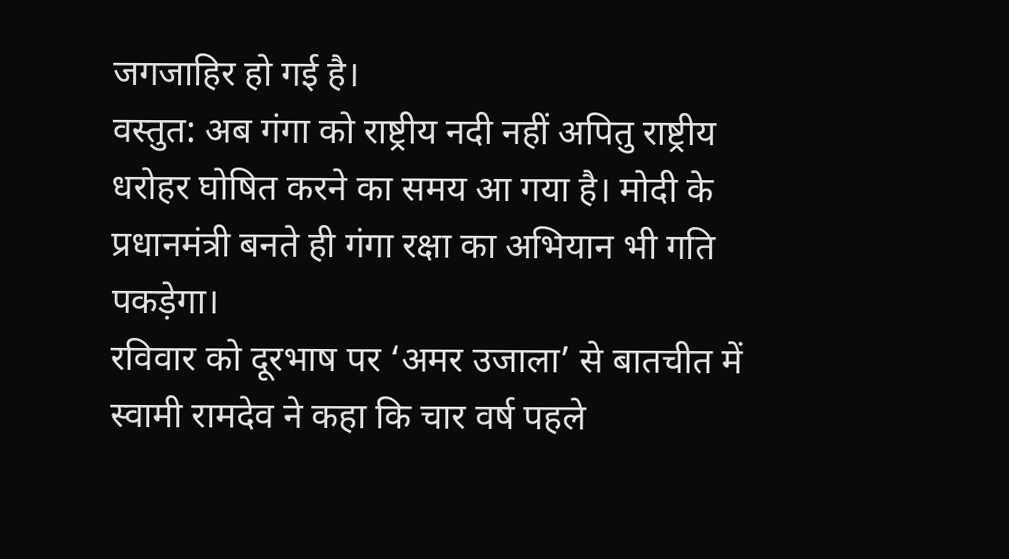जगजाहिर हो गई है।
वस्तुत: अब गंगा को राष्ट्रीय नदी नहीं अपितु राष्ट्रीय धरोहर घोषित करने का समय आ गया है। मोदी के प्रधानमंत्री बनते ही गंगा रक्षा का अभियान भी गति पकड़ेगा।
रविवार को दूरभाष पर ‘अमर उजाला’ से बातचीत में स्वामी रामदेव ने कहा कि चार वर्ष पहले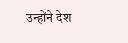उन्होंने देश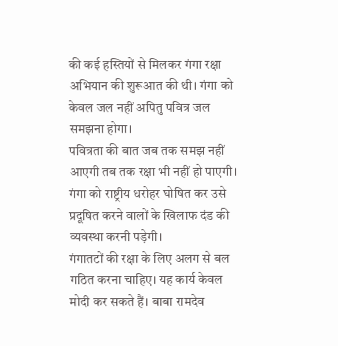की कई हस्तियों से मिलकर गंगा रक्षा अभियान की शुरूआत की थी। गंगा को केवल जल नहीं अपितु पवित्र जल समझना होगा।
पवित्रता की बात जब तक समझ नहीं आएगी तब तक रक्षा भी नहीं हो पाएगी। गंगा को राष्ट्रीय धरोहर घोषित कर उसे प्रदूषित करने वालों के खिलाफ दंड की व्यवस्था करनी पड़ेगी।
गंगातटों की रक्षा के लिए अलग से बल गठित करना चाहिए। यह कार्य केवल मोदी कर सकते हैं। बाबा रामदेव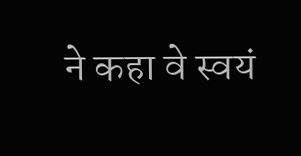ने कहा वे स्वयं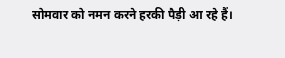सोमवार को नमन करने हरकी पैड़ी आ रहे हैं।